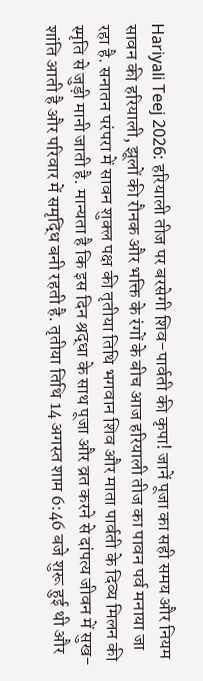Hariyali Teej 2026: हरियाली तीज पर बरसेगी शिव-पार्वती की कृपा! जानें पूजा का सही समय और नियम
सावन की हरियाली, झूलों की रौनक और भक्ति के रंगों के बीच आज हरियाली तीज का पावन पर्व मनाया जा रहा है. सनातन परंपरा में सावन शुक्ल पक्ष की तृतीया तिथि भगवान शिव और माता पार्वती के दिव्य मिलन की स्मृति से जुड़ी मानी जाती है. मान्यता है कि इस दिन श्रद्धा के साथ पूजा और व्रत करने से दांपत्य जीवन में सुख-शांति आती है और परिवार में समृद्धि बनी रहती है. तृतीया तिथि 14 अगस्त शाम 6:46 बजे शुरू हुई थी और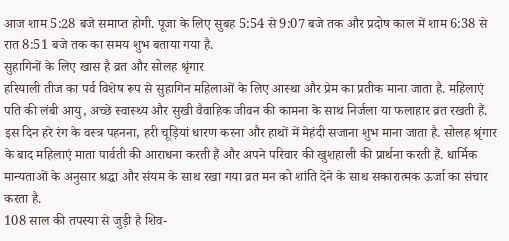आज शाम 5:28 बजे समाप्त होगी. पूजा के लिए सुबह 5:54 से 9:07 बजे तक और प्रदोष काल में शाम 6:38 से रात 8:51 बजे तक का समय शुभ बताया गया है.
सुहागिनों के लिए खास है व्रत और सोलह श्रृंगार
हरियाली तीज का पर्व विशेष रूप से सुहागिन महिलाओं के लिए आस्था और प्रेम का प्रतीक माना जाता है. महिलाएं पति की लंबी आयु, अच्छे स्वास्थ्य और सुखी वैवाहिक जीवन की कामना के साथ निर्जला या फलाहार व्रत रखती हैं. इस दिन हरे रंग के वस्त्र पहनना, हरी चूड़ियां धारण करना और हाथों में मेहंदी सजाना शुभ माना जाता है. सोलह श्रृंगार के बाद महिलाएं माता पार्वती की आराधना करती हैं और अपने परिवार की खुशहाली की प्रार्थना करती हैं. धार्मिक मान्यताओं के अनुसार श्रद्धा और संयम के साथ रखा गया व्रत मन को शांति देने के साथ सकारात्मक ऊर्जा का संचार करता है.
108 साल की तपस्या से जुड़ी है शिव-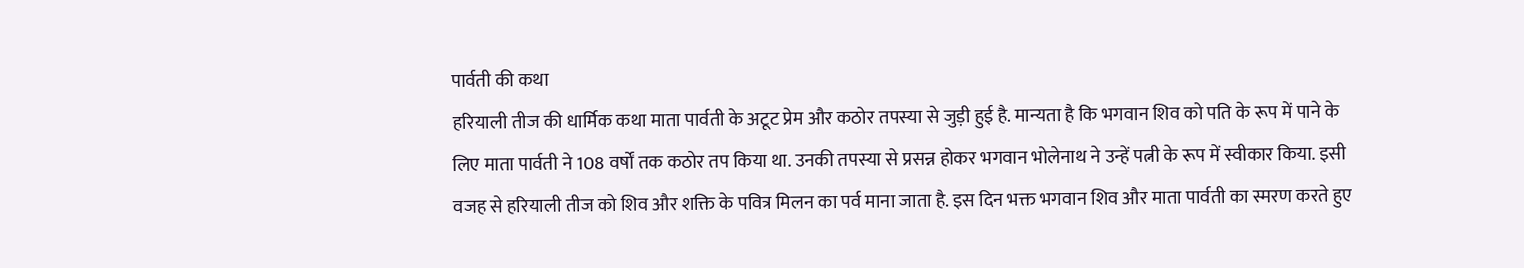पार्वती की कथा
हरियाली तीज की धार्मिक कथा माता पार्वती के अटूट प्रेम और कठोर तपस्या से जुड़ी हुई है. मान्यता है कि भगवान शिव को पति के रूप में पाने के लिए माता पार्वती ने 108 वर्षों तक कठोर तप किया था. उनकी तपस्या से प्रसन्न होकर भगवान भोलेनाथ ने उन्हें पत्नी के रूप में स्वीकार किया. इसी वजह से हरियाली तीज को शिव और शक्ति के पवित्र मिलन का पर्व माना जाता है. इस दिन भक्त भगवान शिव और माता पार्वती का स्मरण करते हुए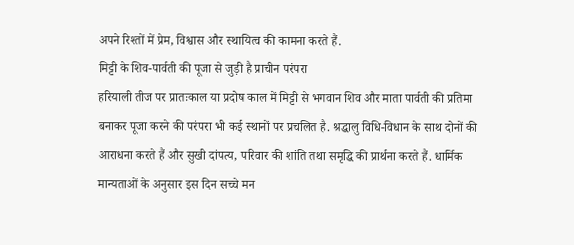अपने रिश्तों में प्रेम, विश्वास और स्थायित्व की कामना करते हैं.
मिट्टी के शिव-पार्वती की पूजा से जुड़ी है प्राचीन परंपरा
हरियाली तीज पर प्रातःकाल या प्रदोष काल में मिट्टी से भगवान शिव और माता पार्वती की प्रतिमा बनाकर पूजा करने की परंपरा भी कई स्थानों पर प्रचलित है. श्रद्धालु विधि-विधान के साथ दोनों की आराधना करते हैं और सुखी दांपत्य, परिवार की शांति तथा समृद्धि की प्रार्थना करते हैं. धार्मिक मान्यताओं के अनुसार इस दिन सच्चे मन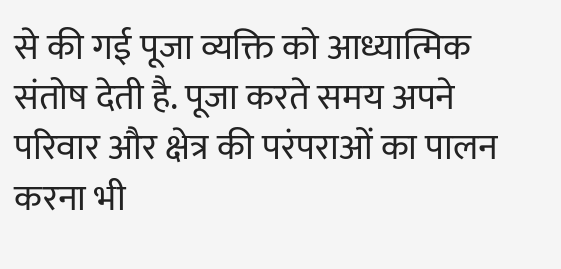से की गई पूजा व्यक्ति को आध्यात्मिक संतोष देती है. पूजा करते समय अपने परिवार और क्षेत्र की परंपराओं का पालन करना भी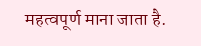महत्वपूर्ण माना जाता है.